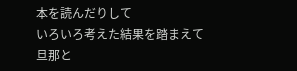本を読んだりして
いろいろ考えた結果を踏まえて
旦那と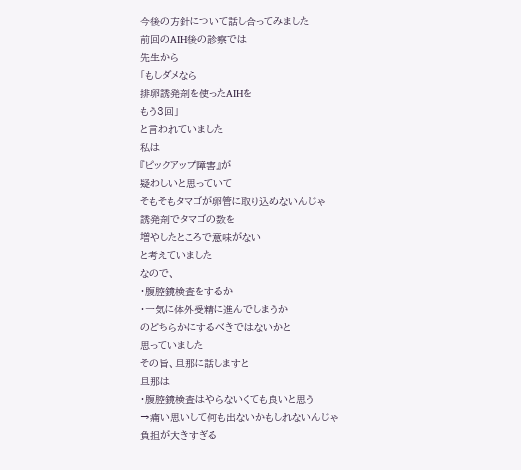今後の方針について話し合ってみました
前回のAIH後の診察では
先生から
「もしダメなら
排卵誘発剤を使ったAIHを
もう3回」
と言われていました
私は
『ピックアップ障害』が
疑わしいと思っていて
そもそもタマゴが卵管に取り込めないんじゃ
誘発剤でタマゴの数を
増やしたところで意味がない
と考えていました
なので、
・腹腔鏡検査をするか
・一気に体外受精に進んでしまうか
のどちらかにするべきではないかと
思っていました
その旨、旦那に話しますと
旦那は
・腹腔鏡検査はやらないくても良いと思う
→痛い思いして何も出ないかもしれないんじゃ
負担が大きすぎる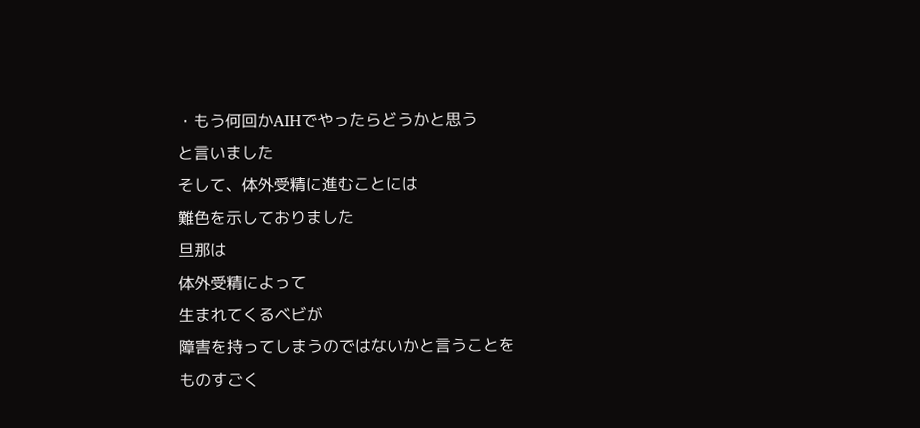・もう何回かAIHでやったらどうかと思う
と言いました
そして、体外受精に進むことには
難色を示しておりました
旦那は
体外受精によって
生まれてくるベビが
障害を持ってしまうのではないかと言うことを
ものすごく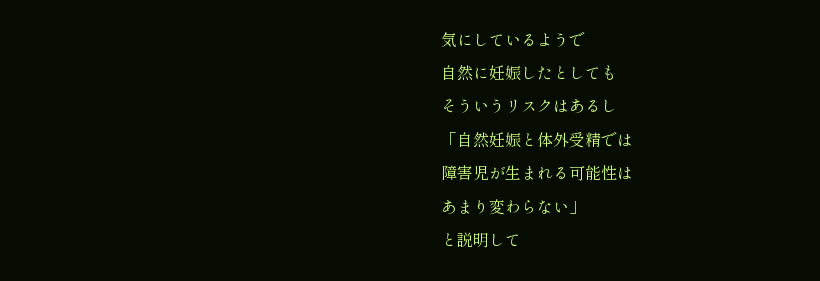気にしているようで
自然に妊娠したとしても
そういうリスクはあるし
「自然妊娠と体外受精では
障害児が生まれる可能性は
あまり変わらない」
と説明して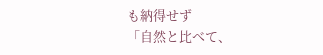も納得せず
「自然と比べて、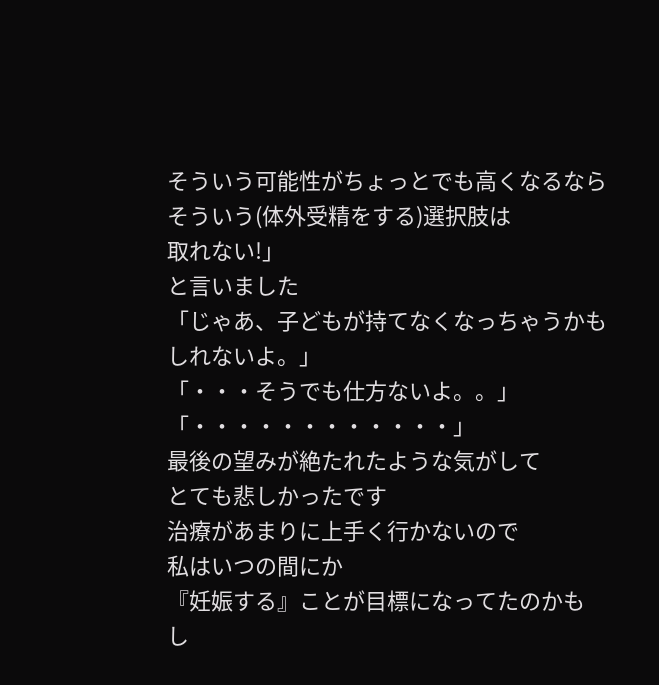そういう可能性がちょっとでも高くなるなら
そういう(体外受精をする)選択肢は
取れない!」
と言いました
「じゃあ、子どもが持てなくなっちゃうかも
しれないよ。」
「・・・そうでも仕方ないよ。。」
「・・・・・・・・・・・・」
最後の望みが絶たれたような気がして
とても悲しかったです
治療があまりに上手く行かないので
私はいつの間にか
『妊娠する』ことが目標になってたのかも
し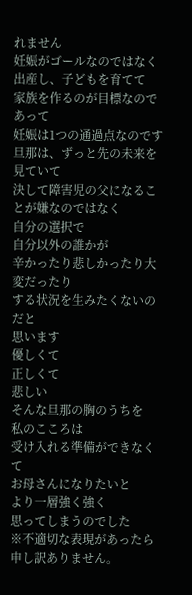れません
妊娠がゴールなのではなく
出産し、子どもを育てて
家族を作るのが目標なのであって
妊娠は1つの通過点なのです
旦那は、ずっと先の未来を見ていて
決して障害児の父になることが嫌なのではなく
自分の選択で
自分以外の誰かが
辛かったり悲しかったり大変だったり
する状況を生みたくないのだと
思います
優しくて
正しくて
悲しい
そんな旦那の胸のうちを
私のこころは
受け入れる準備ができなくて
お母さんになりたいと
より一層強く強く
思ってしまうのでした
※不適切な表現があったら
申し訳ありません。